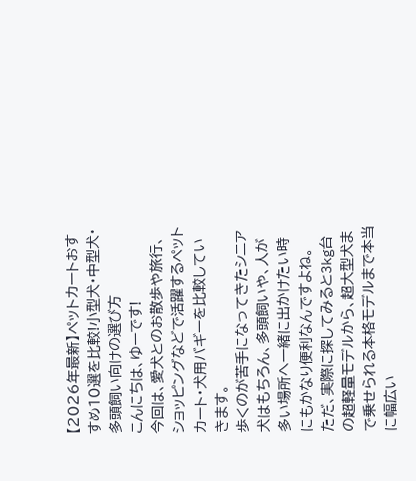【2026年最新】ペットカートおすすめ10選を比較!小型犬・中型犬・多頭飼い向けの選び方
こんにちは、ゆーです!
今回は、愛犬とのお散歩や旅行、ショッピングなどで活躍するペットカート・犬用バギーを比較していきます。
歩くのが苦手になってきたシニア犬はもちろん、多頭飼いや、人が多い場所へ一緒に出かけたい時にもかなり便利なんですよね。
ただ、実際に探してみると3kg台の超軽量モデルから、超大型犬まで乗せられる本格モデルまで本当に幅広い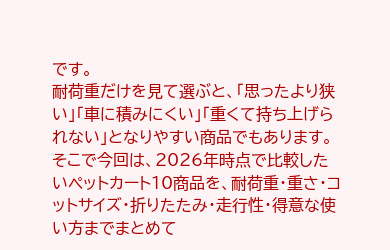です。
耐荷重だけを見て選ぶと、「思ったより狭い」「車に積みにくい」「重くて持ち上げられない」となりやすい商品でもあります。
そこで今回は、2026年時点で比較したいペットカート10商品を、耐荷重・重さ・コットサイズ・折りたたみ・走行性・得意な使い方までまとめて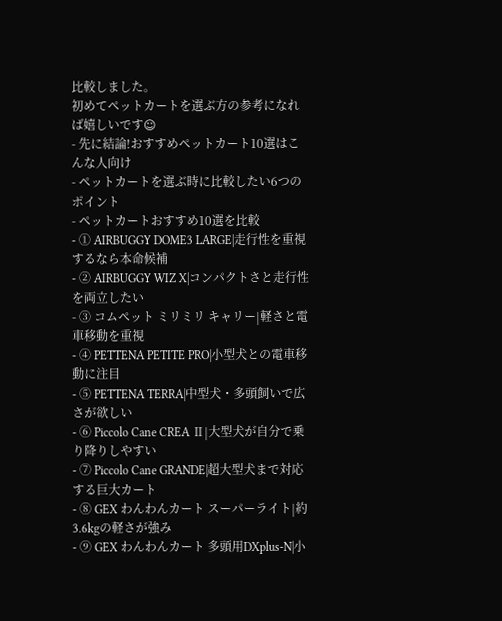比較しました。
初めてペットカートを選ぶ方の参考になれば嬉しいです☺
- 先に結論!おすすめペットカート10選はこんな人向け
- ペットカートを選ぶ時に比較したい6つのポイント
- ペットカートおすすめ10選を比較
- ① AIRBUGGY DOME3 LARGE|走行性を重視するなら本命候補
- ② AIRBUGGY WIZ X|コンパクトさと走行性を両立したい
- ③ コムペット ミリミリ キャリー|軽さと電車移動を重視
- ④ PETTENA PETITE PRO|小型犬との電車移動に注目
- ⑤ PETTENA TERRA|中型犬・多頭飼いで広さが欲しい
- ⑥ Piccolo Cane CREA Ⅱ|大型犬が自分で乗り降りしやすい
- ⑦ Piccolo Cane GRANDE|超大型犬まで対応する巨大カート
- ⑧ GEX わんわんカート スーパーライト|約3.6kgの軽さが強み
- ⑨ GEX わんわんカート 多頭用DXplus-N|小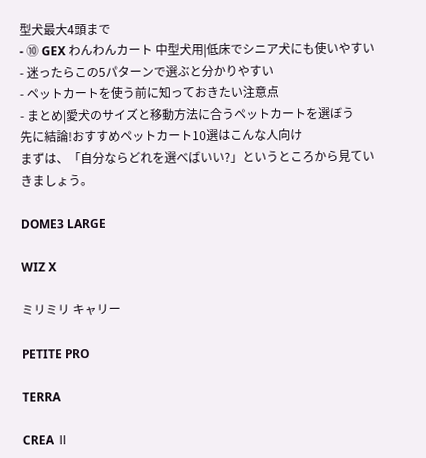型犬最大4頭まで
- ⑩ GEX わんわんカート 中型犬用|低床でシニア犬にも使いやすい
- 迷ったらこの5パターンで選ぶと分かりやすい
- ペットカートを使う前に知っておきたい注意点
- まとめ|愛犬のサイズと移動方法に合うペットカートを選ぼう
先に結論!おすすめペットカート10選はこんな人向け
まずは、「自分ならどれを選べばいい?」というところから見ていきましょう。

DOME3 LARGE

WIZ X

ミリミリ キャリー

PETITE PRO

TERRA

CREA Ⅱ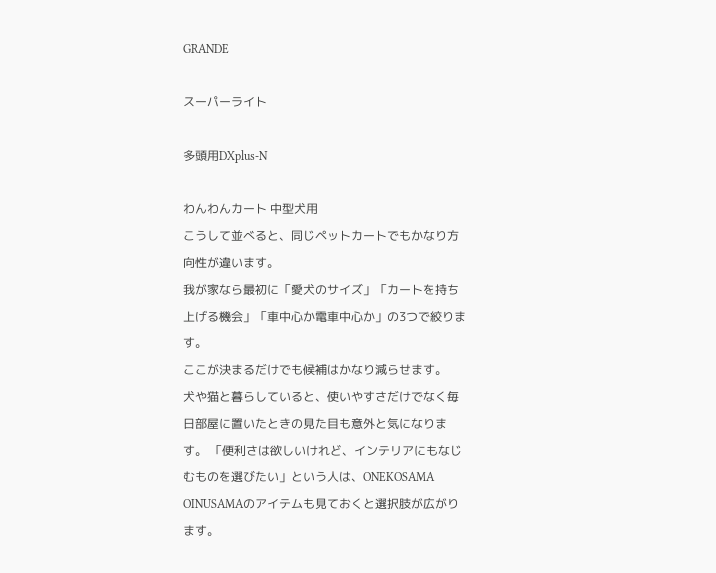GRANDE

スーパーライト

多頭用DXplus-N

わんわんカート 中型犬用
こうして並べると、同じペットカートでもかなり方向性が違います。
我が家なら最初に「愛犬のサイズ」「カートを持ち上げる機会」「車中心か電車中心か」の3つで絞ります。
ここが決まるだけでも候補はかなり減らせます。
犬や猫と暮らしていると、使いやすさだけでなく毎日部屋に置いたときの見た目も意外と気になります。 「便利さは欲しいけれど、インテリアにもなじむものを選びたい」という人は、ONEKOSAMA OINUSAMAのアイテムも見ておくと選択肢が広がります。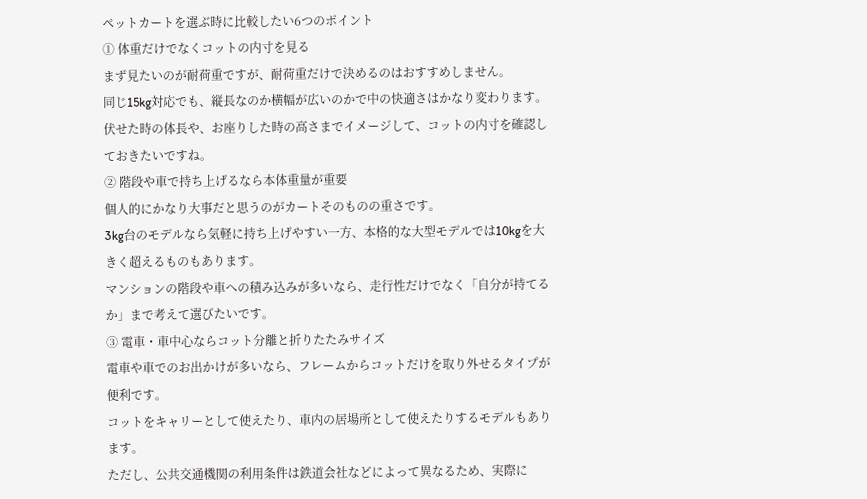ペットカートを選ぶ時に比較したい6つのポイント
① 体重だけでなくコットの内寸を見る
まず見たいのが耐荷重ですが、耐荷重だけで決めるのはおすすめしません。
同じ15kg対応でも、縦長なのか横幅が広いのかで中の快適さはかなり変わります。
伏せた時の体長や、お座りした時の高さまでイメージして、コットの内寸を確認しておきたいですね。
② 階段や車で持ち上げるなら本体重量が重要
個人的にかなり大事だと思うのがカートそのものの重さです。
3kg台のモデルなら気軽に持ち上げやすい一方、本格的な大型モデルでは10kgを大きく超えるものもあります。
マンションの階段や車への積み込みが多いなら、走行性だけでなく「自分が持てるか」まで考えて選びたいです。
③ 電車・車中心ならコット分離と折りたたみサイズ
電車や車でのお出かけが多いなら、フレームからコットだけを取り外せるタイプが便利です。
コットをキャリーとして使えたり、車内の居場所として使えたりするモデルもあります。
ただし、公共交通機関の利用条件は鉄道会社などによって異なるため、実際に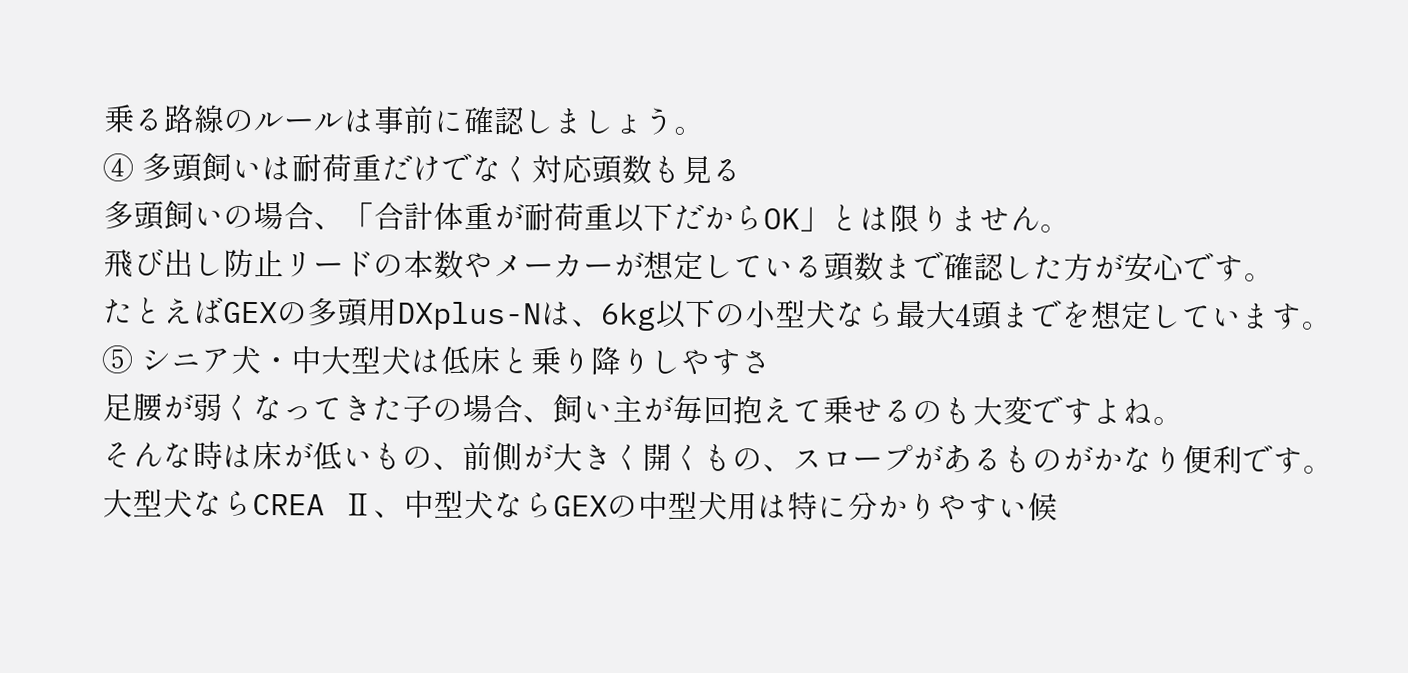乗る路線のルールは事前に確認しましょう。
④ 多頭飼いは耐荷重だけでなく対応頭数も見る
多頭飼いの場合、「合計体重が耐荷重以下だからOK」とは限りません。
飛び出し防止リードの本数やメーカーが想定している頭数まで確認した方が安心です。
たとえばGEXの多頭用DXplus-Nは、6kg以下の小型犬なら最大4頭までを想定しています。
⑤ シニア犬・中大型犬は低床と乗り降りしやすさ
足腰が弱くなってきた子の場合、飼い主が毎回抱えて乗せるのも大変ですよね。
そんな時は床が低いもの、前側が大きく開くもの、スロープがあるものがかなり便利です。
大型犬ならCREA Ⅱ、中型犬ならGEXの中型犬用は特に分かりやすい候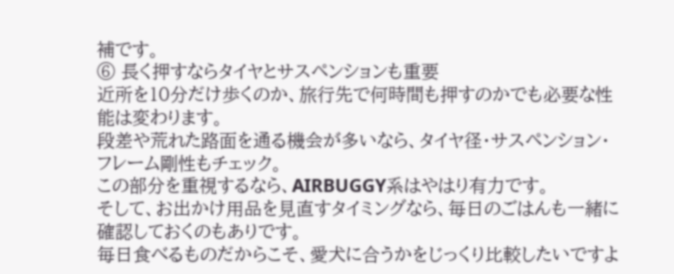補です。
⑥ 長く押すならタイヤとサスペンションも重要
近所を10分だけ歩くのか、旅行先で何時間も押すのかでも必要な性能は変わります。
段差や荒れた路面を通る機会が多いなら、タイヤ径・サスペンション・フレーム剛性もチェック。
この部分を重視するなら、AIRBUGGY系はやはり有力です。
そして、お出かけ用品を見直すタイミングなら、毎日のごはんも一緒に確認しておくのもありです。
毎日食べるものだからこそ、愛犬に合うかをじっくり比較したいですよ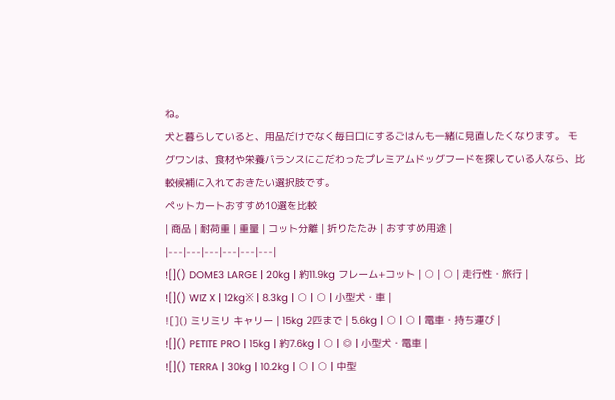ね。
犬と暮らしていると、用品だけでなく毎日口にするごはんも一緒に見直したくなります。 モグワンは、食材や栄養バランスにこだわったプレミアムドッグフードを探している人なら、比較候補に入れておきたい選択肢です。
ペットカートおすすめ10選を比較
| 商品 | 耐荷重 | 重量 | コット分離 | 折りたたみ | おすすめ用途 |
|---|---|---|---|---|---|
![]() DOME3 LARGE | 20kg | 約11.9kg フレーム+コット | ○ | ○ | 走行性・旅行 |
![]() WIZ X | 12kg※ | 8.3kg | ○ | ○ | 小型犬・車 |
![]() ミリミリ キャリー | 15kg 2匹まで | 5.6kg | ○ | ○ | 電車・持ち運び |
![]() PETITE PRO | 15kg | 約7.6kg | ○ | ◎ | 小型犬・電車 |
![]() TERRA | 30kg | 10.2kg | ○ | ○ | 中型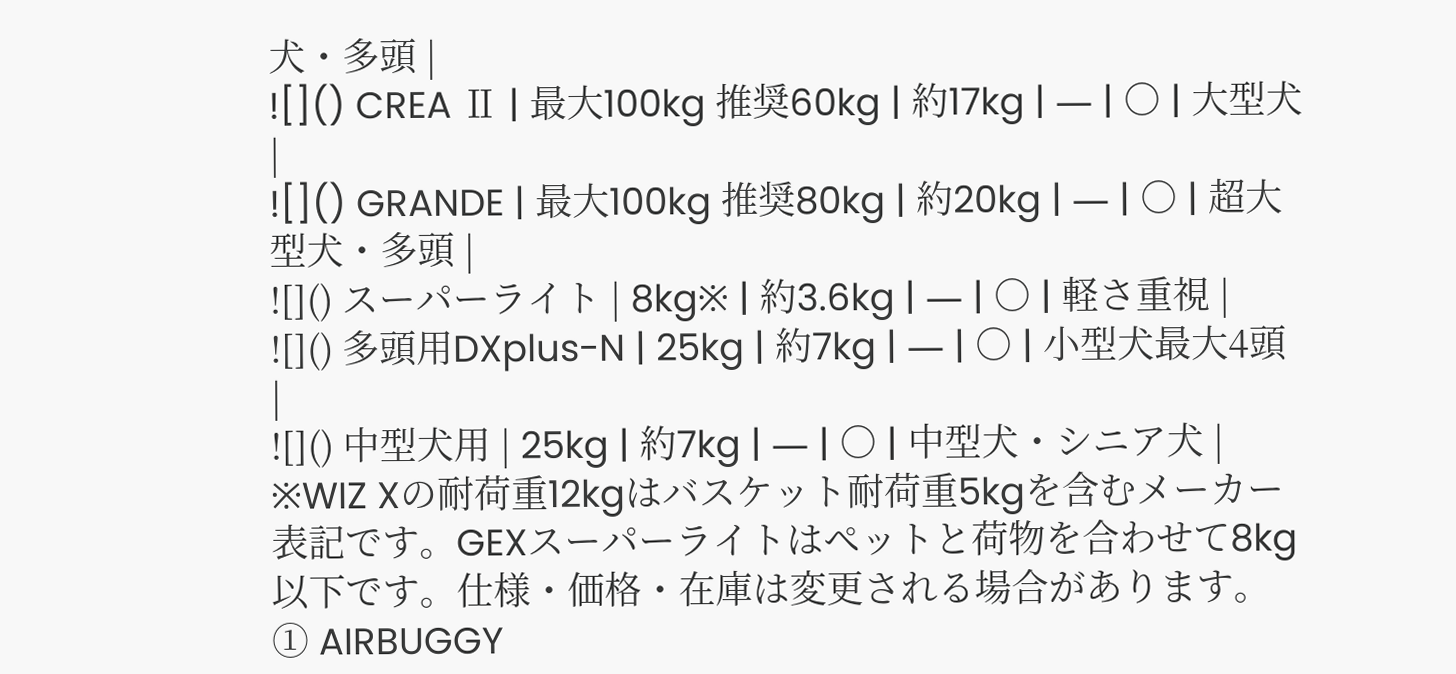犬・多頭 |
![]() CREA Ⅱ | 最大100kg 推奨60kg | 約17kg | ― | ○ | 大型犬 |
![]() GRANDE | 最大100kg 推奨80kg | 約20kg | ― | ○ | 超大型犬・多頭 |
![]() スーパーライト | 8kg※ | 約3.6kg | ― | ○ | 軽さ重視 |
![]() 多頭用DXplus-N | 25kg | 約7kg | ― | ○ | 小型犬最大4頭 |
![]() 中型犬用 | 25kg | 約7kg | ― | ○ | 中型犬・シニア犬 |
※WIZ Xの耐荷重12kgはバスケット耐荷重5kgを含むメーカー表記です。GEXスーパーライトはペットと荷物を合わせて8kg以下です。仕様・価格・在庫は変更される場合があります。
① AIRBUGGY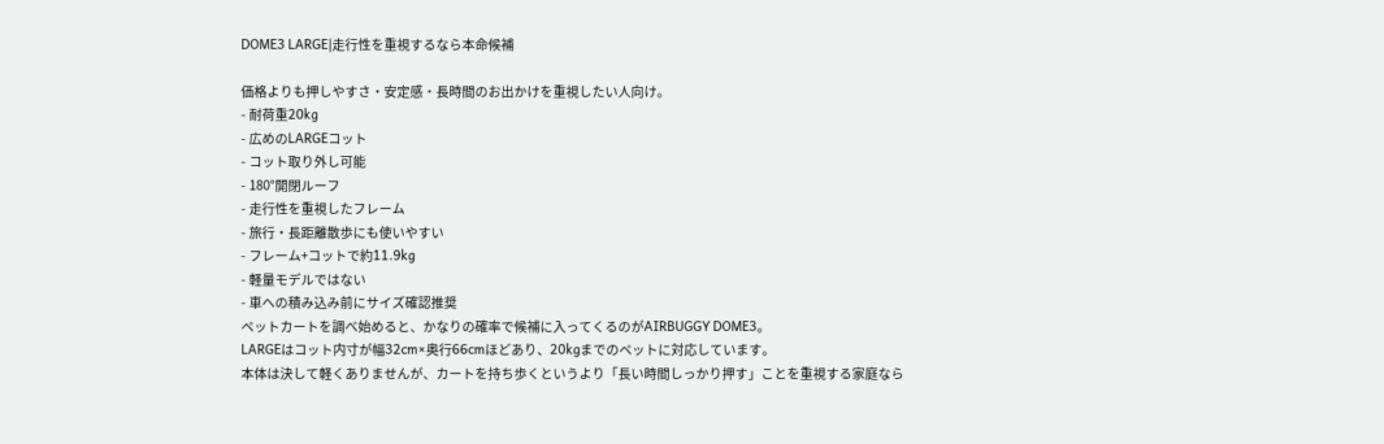DOME3 LARGE|走行性を重視するなら本命候補

価格よりも押しやすさ・安定感・長時間のお出かけを重視したい人向け。
- 耐荷重20kg
- 広めのLARGEコット
- コット取り外し可能
- 180°開閉ルーフ
- 走行性を重視したフレーム
- 旅行・長距離散歩にも使いやすい
- フレーム+コットで約11.9kg
- 軽量モデルではない
- 車への積み込み前にサイズ確認推奨
ペットカートを調べ始めると、かなりの確率で候補に入ってくるのがAIRBUGGY DOME3。
LARGEはコット内寸が幅32cm×奥行66cmほどあり、20kgまでのペットに対応しています。
本体は決して軽くありませんが、カートを持ち歩くというより「長い時間しっかり押す」ことを重視する家庭なら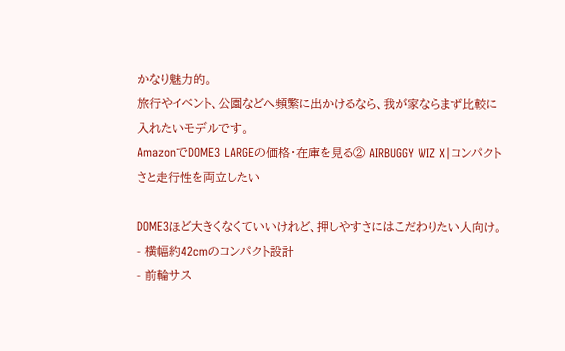かなり魅力的。
旅行やイベント、公園などへ頻繁に出かけるなら、我が家ならまず比較に入れたいモデルです。
AmazonでDOME3 LARGEの価格・在庫を見る② AIRBUGGY WIZ X|コンパクトさと走行性を両立したい

DOME3ほど大きくなくていいけれど、押しやすさにはこだわりたい人向け。
- 横幅約42cmのコンパクト設計
- 前輪サス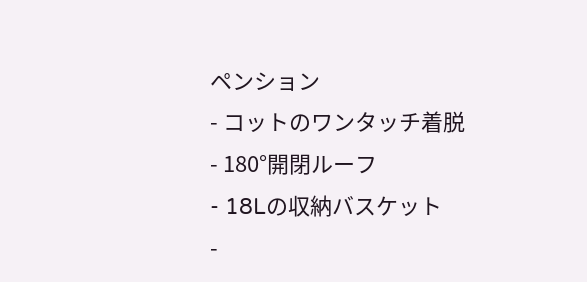ペンション
- コットのワンタッチ着脱
- 180°開閉ルーフ
- 18Lの収納バスケット
-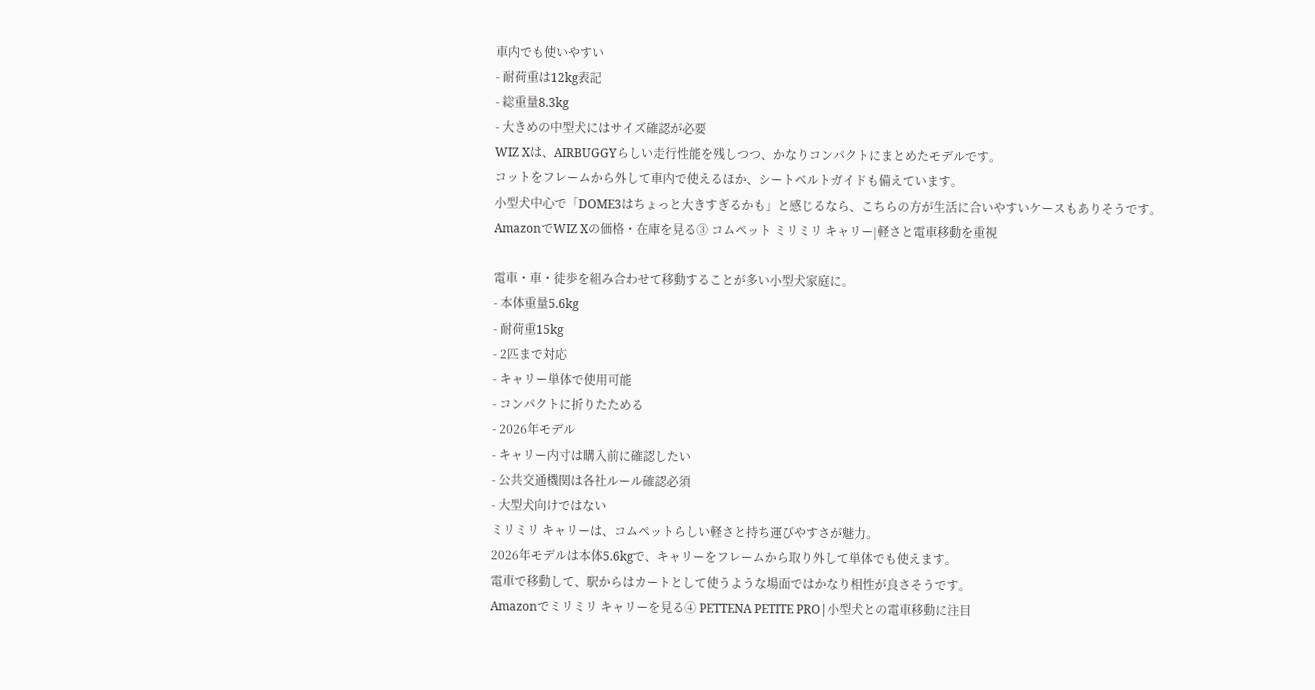車内でも使いやすい
- 耐荷重は12kg表記
- 総重量8.3kg
- 大きめの中型犬にはサイズ確認が必要
WIZ Xは、AIRBUGGYらしい走行性能を残しつつ、かなりコンパクトにまとめたモデルです。
コットをフレームから外して車内で使えるほか、シートベルトガイドも備えています。
小型犬中心で「DOME3はちょっと大きすぎるかも」と感じるなら、こちらの方が生活に合いやすいケースもありそうです。
AmazonでWIZ Xの価格・在庫を見る③ コムペット ミリミリ キャリー|軽さと電車移動を重視

電車・車・徒歩を組み合わせて移動することが多い小型犬家庭に。
- 本体重量5.6kg
- 耐荷重15kg
- 2匹まで対応
- キャリー単体で使用可能
- コンパクトに折りたためる
- 2026年モデル
- キャリー内寸は購入前に確認したい
- 公共交通機関は各社ルール確認必須
- 大型犬向けではない
ミリミリ キャリーは、コムペットらしい軽さと持ち運びやすさが魅力。
2026年モデルは本体5.6kgで、キャリーをフレームから取り外して単体でも使えます。
電車で移動して、駅からはカートとして使うような場面ではかなり相性が良さそうです。
Amazonでミリミリ キャリーを見る④ PETTENA PETITE PRO|小型犬との電車移動に注目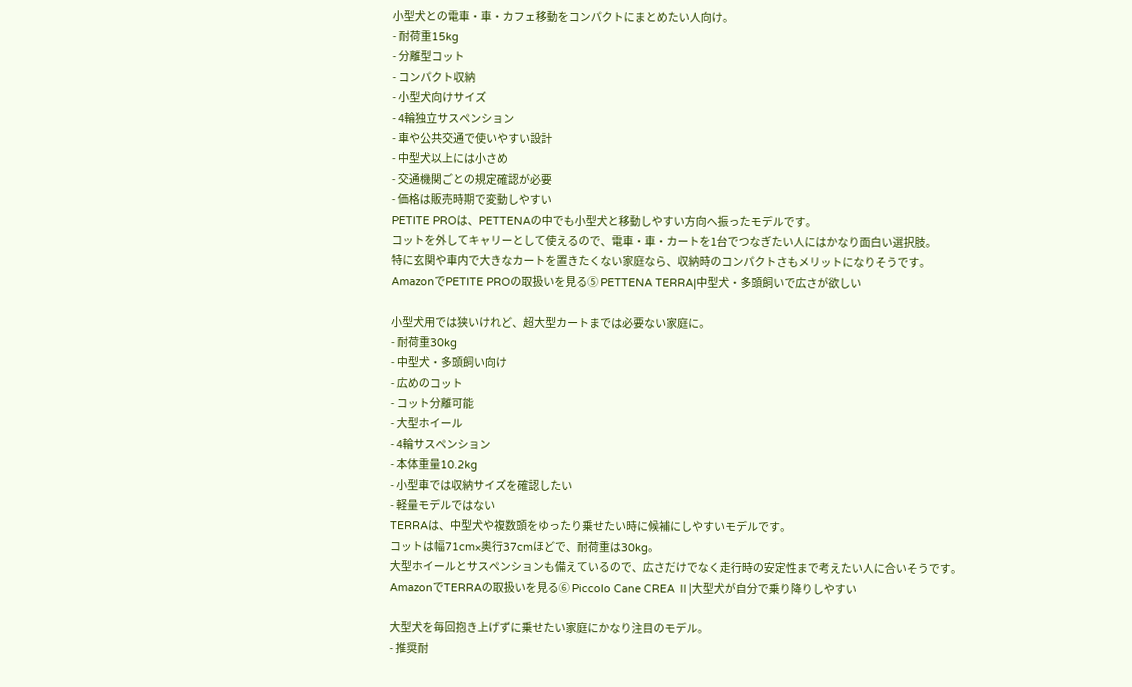小型犬との電車・車・カフェ移動をコンパクトにまとめたい人向け。
- 耐荷重15kg
- 分離型コット
- コンパクト収納
- 小型犬向けサイズ
- 4輪独立サスペンション
- 車や公共交通で使いやすい設計
- 中型犬以上には小さめ
- 交通機関ごとの規定確認が必要
- 価格は販売時期で変動しやすい
PETITE PROは、PETTENAの中でも小型犬と移動しやすい方向へ振ったモデルです。
コットを外してキャリーとして使えるので、電車・車・カートを1台でつなぎたい人にはかなり面白い選択肢。
特に玄関や車内で大きなカートを置きたくない家庭なら、収納時のコンパクトさもメリットになりそうです。
AmazonでPETITE PROの取扱いを見る⑤ PETTENA TERRA|中型犬・多頭飼いで広さが欲しい

小型犬用では狭いけれど、超大型カートまでは必要ない家庭に。
- 耐荷重30kg
- 中型犬・多頭飼い向け
- 広めのコット
- コット分離可能
- 大型ホイール
- 4輪サスペンション
- 本体重量10.2kg
- 小型車では収納サイズを確認したい
- 軽量モデルではない
TERRAは、中型犬や複数頭をゆったり乗せたい時に候補にしやすいモデルです。
コットは幅71cm×奥行37cmほどで、耐荷重は30kg。
大型ホイールとサスペンションも備えているので、広さだけでなく走行時の安定性まで考えたい人に合いそうです。
AmazonでTERRAの取扱いを見る⑥ Piccolo Cane CREA Ⅱ|大型犬が自分で乗り降りしやすい

大型犬を毎回抱き上げずに乗せたい家庭にかなり注目のモデル。
- 推奨耐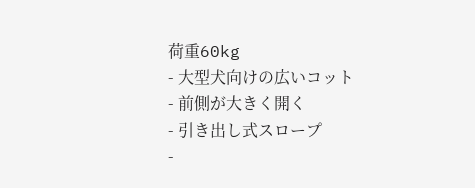荷重60kg
- 大型犬向けの広いコット
- 前側が大きく開く
- 引き出し式スロープ
-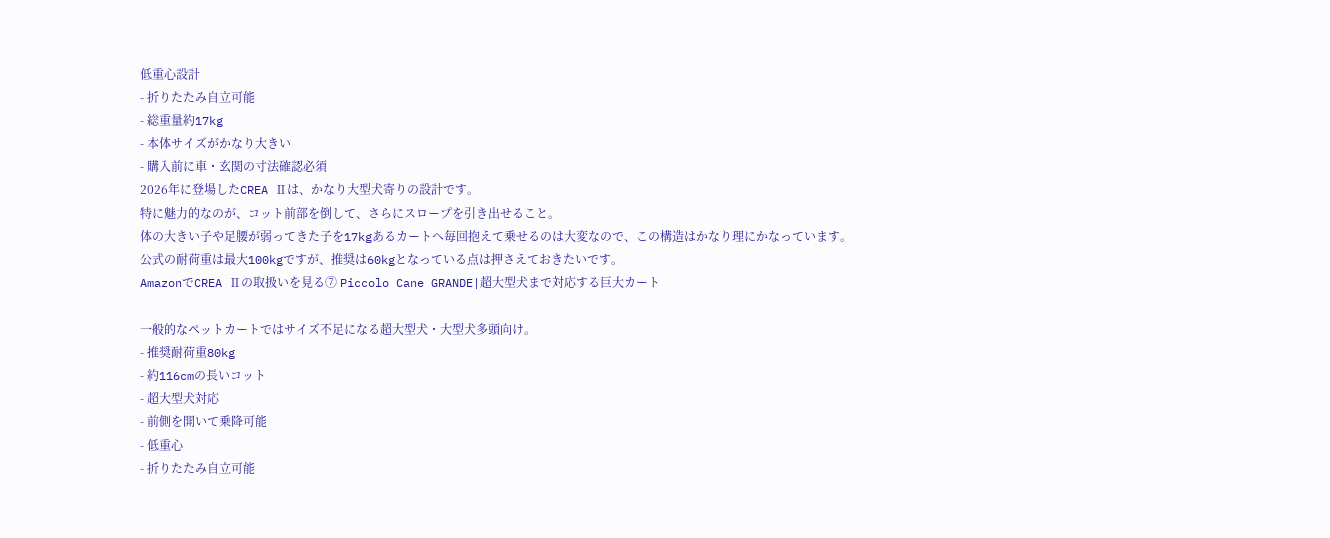低重心設計
- 折りたたみ自立可能
- 総重量約17kg
- 本体サイズがかなり大きい
- 購入前に車・玄関の寸法確認必須
2026年に登場したCREA Ⅱは、かなり大型犬寄りの設計です。
特に魅力的なのが、コット前部を倒して、さらにスロープを引き出せること。
体の大きい子や足腰が弱ってきた子を17kgあるカートへ毎回抱えて乗せるのは大変なので、この構造はかなり理にかなっています。
公式の耐荷重は最大100kgですが、推奨は60kgとなっている点は押さえておきたいです。
AmazonでCREA Ⅱの取扱いを見る⑦ Piccolo Cane GRANDE|超大型犬まで対応する巨大カート

一般的なペットカートではサイズ不足になる超大型犬・大型犬多頭向け。
- 推奨耐荷重80kg
- 約116cmの長いコット
- 超大型犬対応
- 前側を開いて乗降可能
- 低重心
- 折りたたみ自立可能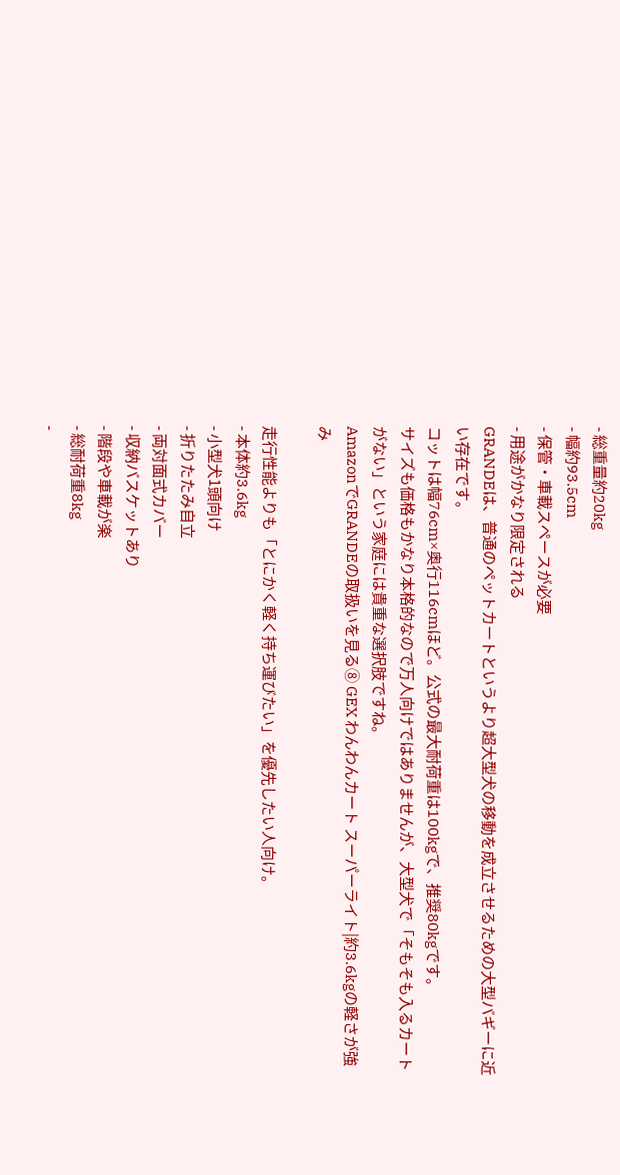- 総重量約20kg
- 幅約93.5cm
- 保管・車載スペースが必要
- 用途がかなり限定される
GRANDEは、普通のペットカートというより超大型犬の移動を成立させるための大型バギーに近い存在です。
コットは幅76cm×奥行116cmほど。公式の最大耐荷重は100kgで、推奨80kgです。
サイズも価格もかなり本格的なので万人向けではありませんが、大型犬で「そもそも入るカートがない」という家庭には貴重な選択肢ですね。
AmazonでGRANDEの取扱いを見る⑧ GEX わんわんカート スーパーライト|約3.6kgの軽さが強み

走行性能よりも「とにかく軽く持ち運びたい」を優先したい人向け。
- 本体約3.6kg
- 小型犬1頭向け
- 折りたたみ自立
- 両対面式カバー
- 収納バスケットあり
- 階段や車載が楽
- 総耐荷重8kg
-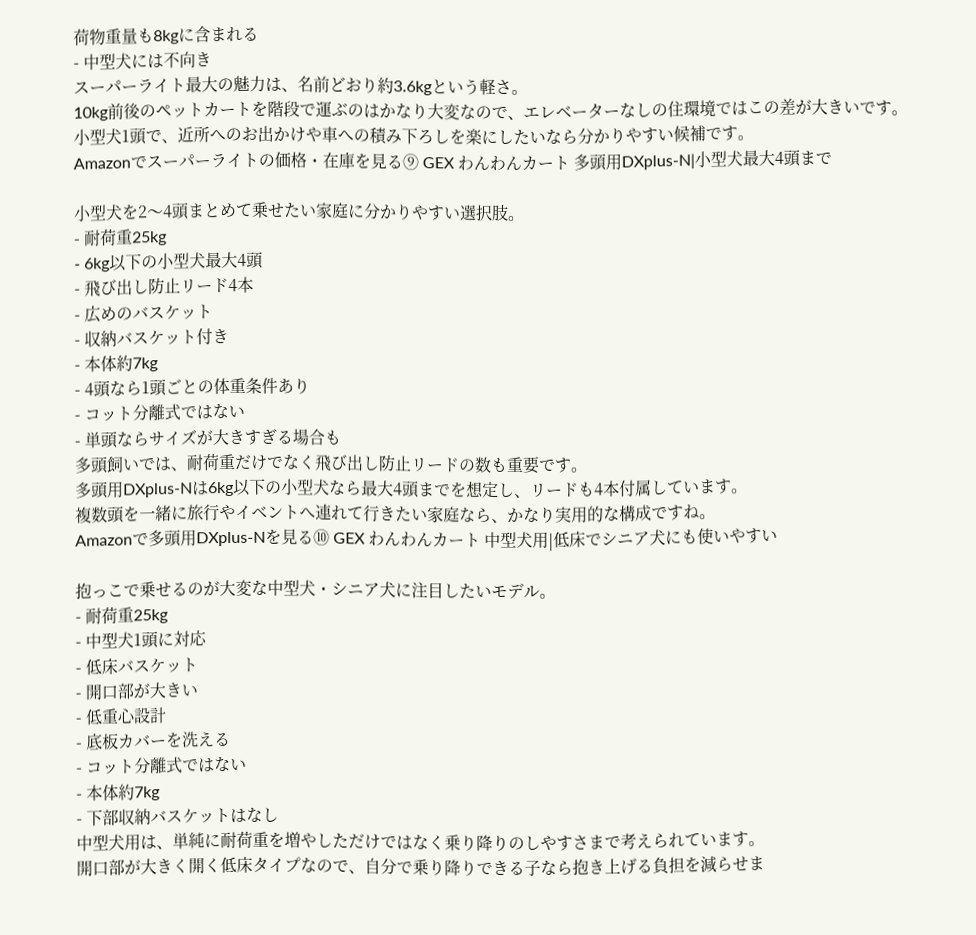荷物重量も8kgに含まれる
- 中型犬には不向き
スーパーライト最大の魅力は、名前どおり約3.6kgという軽さ。
10kg前後のペットカートを階段で運ぶのはかなり大変なので、エレベーターなしの住環境ではこの差が大きいです。
小型犬1頭で、近所へのお出かけや車への積み下ろしを楽にしたいなら分かりやすい候補です。
Amazonでスーパーライトの価格・在庫を見る⑨ GEX わんわんカート 多頭用DXplus-N|小型犬最大4頭まで

小型犬を2〜4頭まとめて乗せたい家庭に分かりやすい選択肢。
- 耐荷重25kg
- 6kg以下の小型犬最大4頭
- 飛び出し防止リード4本
- 広めのバスケット
- 収納バスケット付き
- 本体約7kg
- 4頭なら1頭ごとの体重条件あり
- コット分離式ではない
- 単頭ならサイズが大きすぎる場合も
多頭飼いでは、耐荷重だけでなく飛び出し防止リードの数も重要です。
多頭用DXplus-Nは6kg以下の小型犬なら最大4頭までを想定し、リードも4本付属しています。
複数頭を一緒に旅行やイベントへ連れて行きたい家庭なら、かなり実用的な構成ですね。
Amazonで多頭用DXplus-Nを見る⑩ GEX わんわんカート 中型犬用|低床でシニア犬にも使いやすい

抱っこで乗せるのが大変な中型犬・シニア犬に注目したいモデル。
- 耐荷重25kg
- 中型犬1頭に対応
- 低床バスケット
- 開口部が大きい
- 低重心設計
- 底板カバーを洗える
- コット分離式ではない
- 本体約7kg
- 下部収納バスケットはなし
中型犬用は、単純に耐荷重を増やしただけではなく乗り降りのしやすさまで考えられています。
開口部が大きく開く低床タイプなので、自分で乗り降りできる子なら抱き上げる負担を減らせま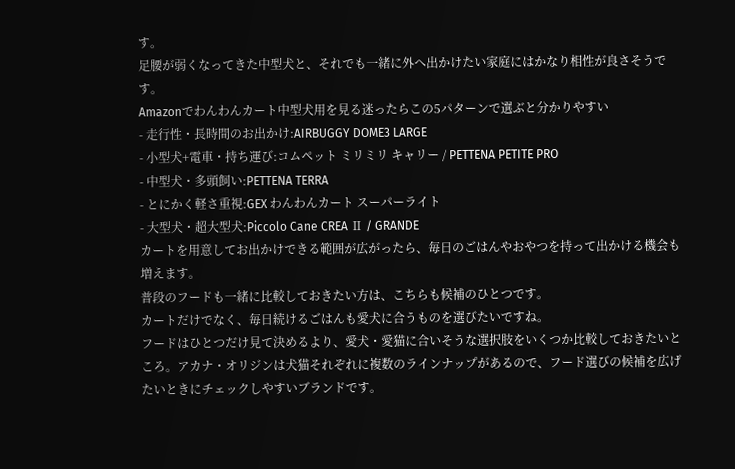す。
足腰が弱くなってきた中型犬と、それでも一緒に外へ出かけたい家庭にはかなり相性が良さそうです。
Amazonでわんわんカート中型犬用を見る迷ったらこの5パターンで選ぶと分かりやすい
- 走行性・長時間のお出かけ:AIRBUGGY DOME3 LARGE
- 小型犬+電車・持ち運び:コムペット ミリミリ キャリー / PETTENA PETITE PRO
- 中型犬・多頭飼い:PETTENA TERRA
- とにかく軽さ重視:GEX わんわんカート スーパーライト
- 大型犬・超大型犬:Piccolo Cane CREA Ⅱ / GRANDE
カートを用意してお出かけできる範囲が広がったら、毎日のごはんやおやつを持って出かける機会も増えます。
普段のフードも一緒に比較しておきたい方は、こちらも候補のひとつです。
カートだけでなく、毎日続けるごはんも愛犬に合うものを選びたいですね。
フードはひとつだけ見て決めるより、愛犬・愛猫に合いそうな選択肢をいくつか比較しておきたいところ。アカナ・オリジンは犬猫それぞれに複数のラインナップがあるので、フード選びの候補を広げたいときにチェックしやすいブランドです。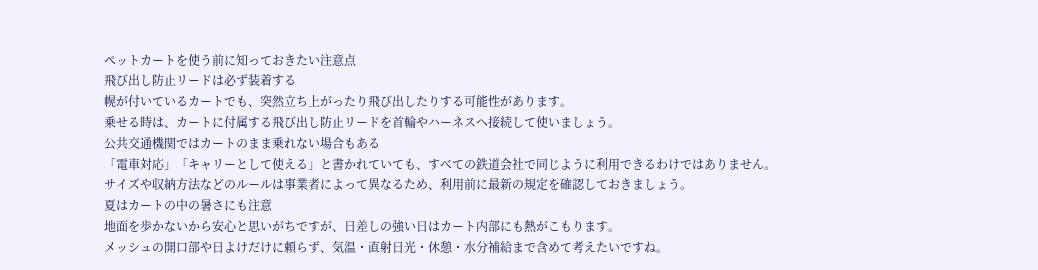ペットカートを使う前に知っておきたい注意点
飛び出し防止リードは必ず装着する
幌が付いているカートでも、突然立ち上がったり飛び出したりする可能性があります。
乗せる時は、カートに付属する飛び出し防止リードを首輪やハーネスへ接続して使いましょう。
公共交通機関ではカートのまま乗れない場合もある
「電車対応」「キャリーとして使える」と書かれていても、すべての鉄道会社で同じように利用できるわけではありません。
サイズや収納方法などのルールは事業者によって異なるため、利用前に最新の規定を確認しておきましょう。
夏はカートの中の暑さにも注意
地面を歩かないから安心と思いがちですが、日差しの強い日はカート内部にも熱がこもります。
メッシュの開口部や日よけだけに頼らず、気温・直射日光・休憩・水分補給まで含めて考えたいですね。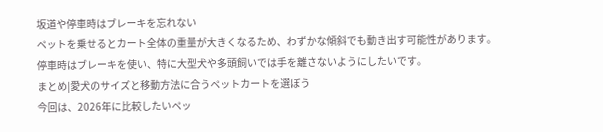坂道や停車時はブレーキを忘れない
ペットを乗せるとカート全体の重量が大きくなるため、わずかな傾斜でも動き出す可能性があります。
停車時はブレーキを使い、特に大型犬や多頭飼いでは手を離さないようにしたいです。
まとめ|愛犬のサイズと移動方法に合うペットカートを選ぼう
今回は、2026年に比較したいペッ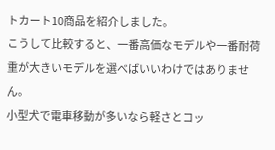トカート10商品を紹介しました。
こうして比較すると、一番高価なモデルや一番耐荷重が大きいモデルを選べばいいわけではありません。
小型犬で電車移動が多いなら軽さとコッ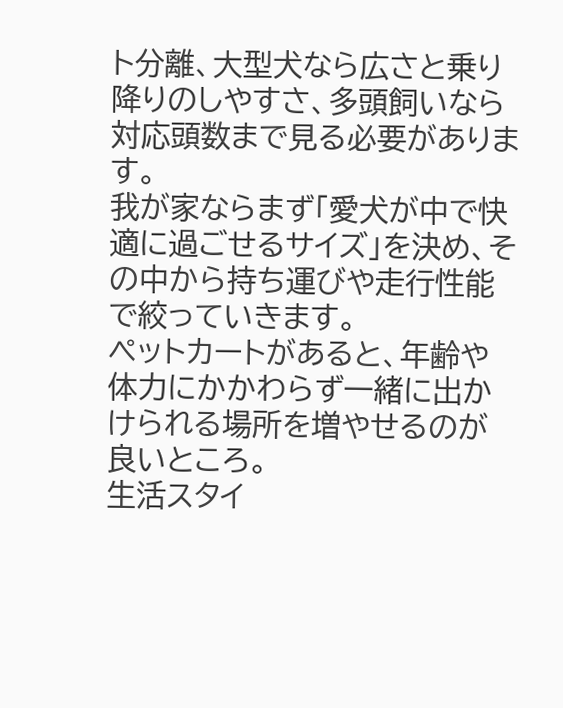ト分離、大型犬なら広さと乗り降りのしやすさ、多頭飼いなら対応頭数まで見る必要があります。
我が家ならまず「愛犬が中で快適に過ごせるサイズ」を決め、その中から持ち運びや走行性能で絞っていきます。
ペットカートがあると、年齢や体力にかかわらず一緒に出かけられる場所を増やせるのが良いところ。
生活スタイ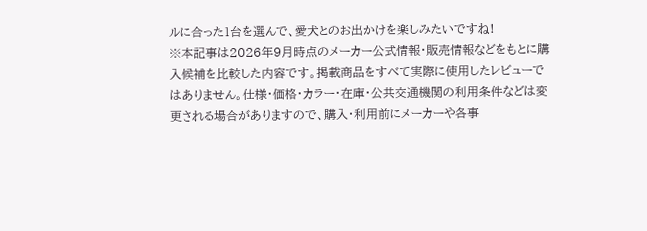ルに合った1台を選んで、愛犬とのお出かけを楽しみたいですね!
※本記事は2026年9月時点のメーカー公式情報・販売情報などをもとに購入候補を比較した内容です。掲載商品をすべて実際に使用したレビューではありません。仕様・価格・カラー・在庫・公共交通機関の利用条件などは変更される場合がありますので、購入・利用前にメーカーや各事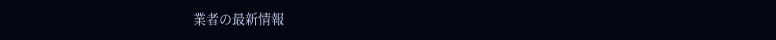業者の最新情報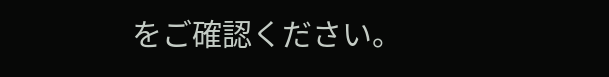をご確認ください。